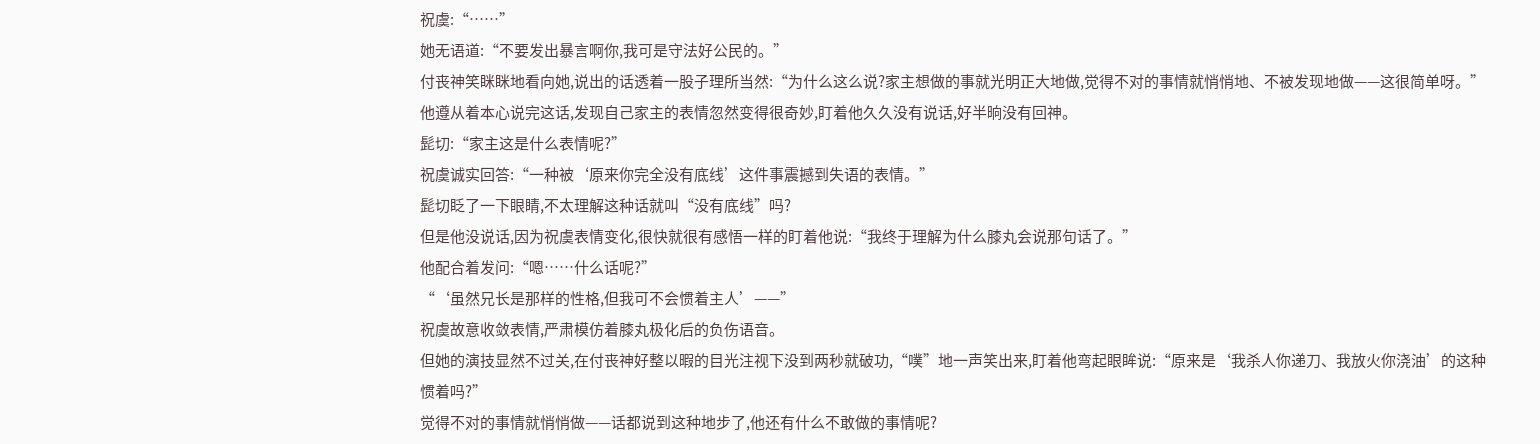祝虞:“……”
她无语道:“不要发出暴言啊你,我可是守法好公民的。”
付丧神笑眯眯地看向她,说出的话透着一股子理所当然:“为什么这么说?家主想做的事就光明正大地做,觉得不对的事情就悄悄地、不被发现地做——这很简单呀。”
他遵从着本心说完这话,发现自己家主的表情忽然变得很奇妙,盯着他久久没有说话,好半晌没有回神。
髭切:“家主这是什么表情呢?”
祝虞诚实回答:“一种被‘原来你完全没有底线’这件事震撼到失语的表情。”
髭切眨了一下眼睛,不太理解这种话就叫“没有底线”吗?
但是他没说话,因为祝虞表情变化,很快就很有感悟一样的盯着他说:“我终于理解为什么膝丸会说那句话了。”
他配合着发问:“嗯……什么话呢?”
“‘虽然兄长是那样的性格,但我可不会惯着主人’——”
祝虞故意收敛表情,严肃模仿着膝丸极化后的负伤语音。
但她的演技显然不过关,在付丧神好整以暇的目光注视下没到两秒就破功,“噗”地一声笑出来,盯着他弯起眼眸说:“原来是‘我杀人你递刀、我放火你浇油’的这种惯着吗?”
觉得不对的事情就悄悄做——话都说到这种地步了,他还有什么不敢做的事情呢?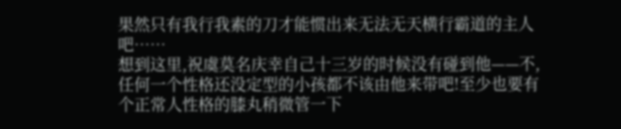果然只有我行我素的刀才能惯出来无法无天横行霸道的主人吧……
想到这里,祝虞莫名庆幸自己十三岁的时候没有碰到他——不,任何一个性格还没定型的小孩都不该由他来带吧!至少也要有个正常人性格的膝丸稍微管一下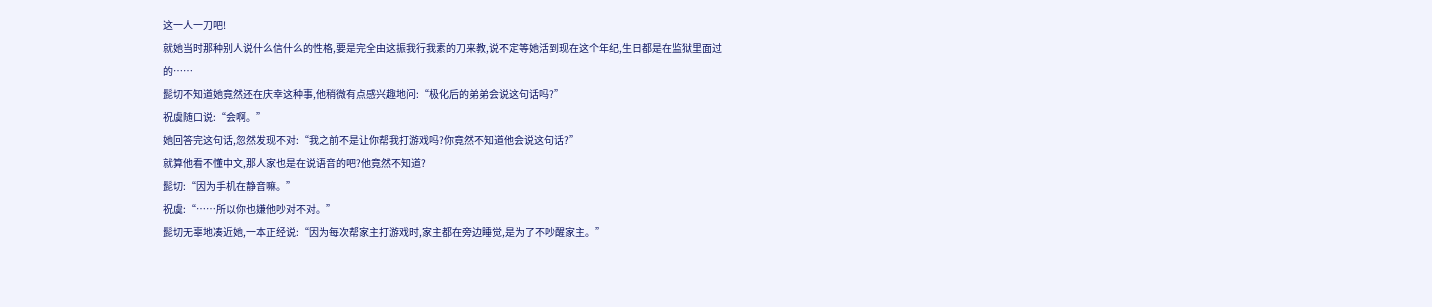这一人一刀吧!
就她当时那种别人说什么信什么的性格,要是完全由这振我行我素的刀来教,说不定等她活到现在这个年纪,生日都是在监狱里面过的……
髭切不知道她竟然还在庆幸这种事,他稍微有点感兴趣地问:“极化后的弟弟会说这句话吗?”
祝虞随口说:“会啊。”
她回答完这句话,忽然发现不对:“我之前不是让你帮我打游戏吗?你竟然不知道他会说这句话?”
就算他看不懂中文,那人家也是在说语音的吧?他竟然不知道?
髭切:“因为手机在静音嘛。”
祝虞:“……所以你也嫌他吵对不对。”
髭切无辜地凑近她,一本正经说:“因为每次帮家主打游戏时,家主都在旁边睡觉,是为了不吵醒家主。”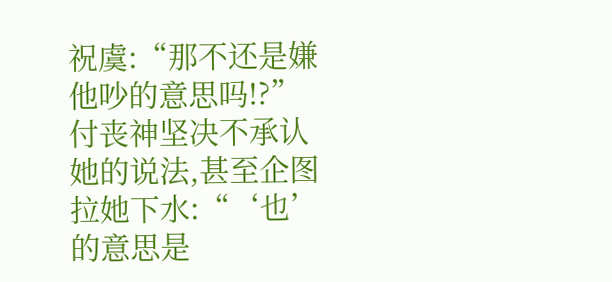祝虞:“那不还是嫌他吵的意思吗!?”
付丧神坚决不承认她的说法,甚至企图拉她下水:“‘也’的意思是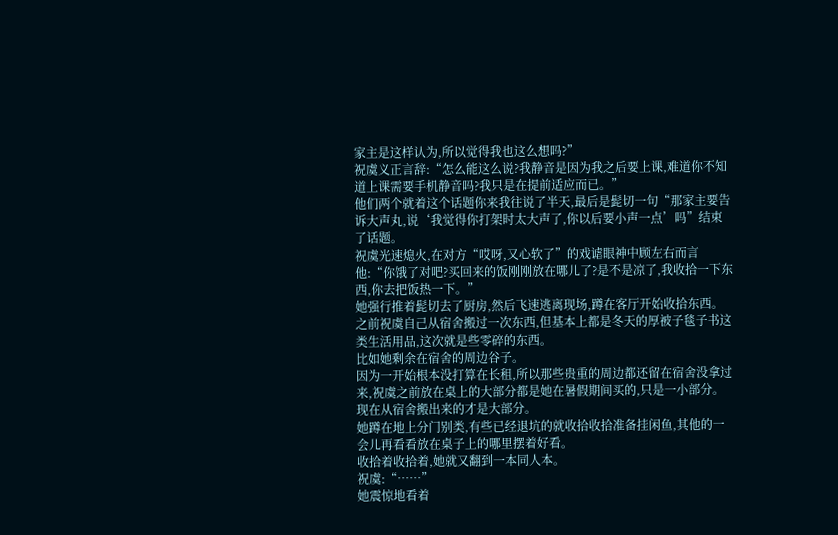家主是这样认为,所以觉得我也这么想吗?”
祝虞义正言辞:“怎么能这么说?我静音是因为我之后要上课,难道你不知道上课需要手机静音吗?我只是在提前适应而已。”
他们两个就着这个话题你来我往说了半天,最后是髭切一句“那家主要告诉大声丸,说‘我觉得你打架时太大声了,你以后要小声一点’吗”结束了话题。
祝虞光速熄火,在对方“哎呀,又心软了”的戏谑眼神中顾左右而言他:“你饿了对吧?买回来的饭刚刚放在哪儿了?是不是凉了,我收拾一下东西,你去把饭热一下。”
她强行推着髭切去了厨房,然后飞速逃离现场,蹲在客厅开始收拾东西。
之前祝虞自己从宿舍搬过一次东西,但基本上都是冬天的厚被子毯子书这类生活用品,这次就是些零碎的东西。
比如她剩余在宿舍的周边谷子。
因为一开始根本没打算在长租,所以那些贵重的周边都还留在宿舍没拿过来,祝虞之前放在桌上的大部分都是她在暑假期间买的,只是一小部分。
现在从宿舍搬出来的才是大部分。
她蹲在地上分门别类,有些已经退坑的就收拾收拾准备挂闲鱼,其他的一会儿再看看放在桌子上的哪里摆着好看。
收拾着收拾着,她就又翻到一本同人本。
祝虞:“……”
她震惊地看着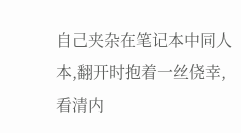自己夹杂在笔记本中同人本,翻开时抱着一丝侥幸,看清内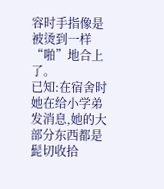容时手指像是被烫到一样“啪”地合上了。
已知:在宿舍时她在给小学弟发消息,她的大部分东西都是髭切收拾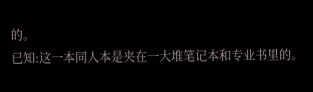的。
已知:这一本同人本是夹在一大堆笔记本和专业书里的。